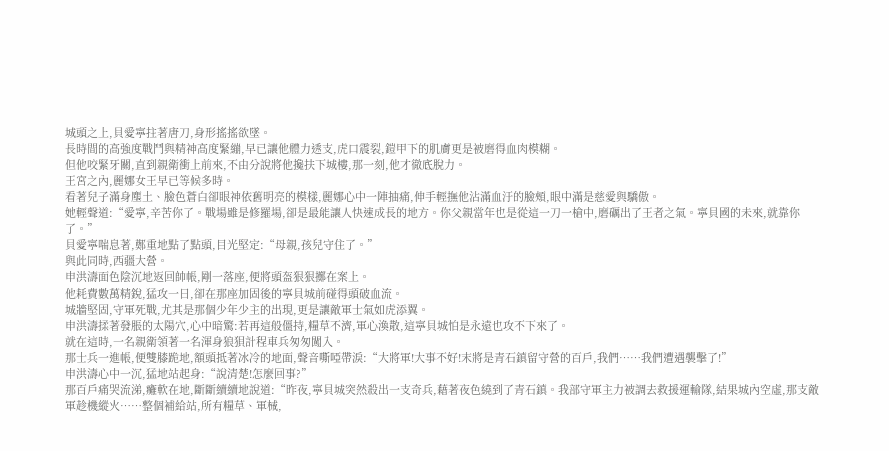城頭之上,貝愛寧拄著唐刀,身形搖搖欲墜。
長時間的高強度戰鬥與精神高度緊繃,早已讓他體力透支,虎口震裂,鎧甲下的肌膚更是被磨得血肉模糊。
但他咬緊牙關,直到親衛衝上前來,不由分說將他攙扶下城樓,那一刻,他才徹底脫力。
王宮之內,麗娜女王早已等候多時。
看著兒子滿身塵土、臉色蒼白卻眼神依舊明亮的模樣,麗娜心中一陣抽痛,伸手輕撫他沾滿血汙的臉頰,眼中滿是慈愛與驕傲。
她輕聲道:“愛寧,辛苦你了。戰場雖是修羅場,卻是最能讓人快速成長的地方。你父親當年也是從這一刀一槍中,磨礪出了王者之氣。寧貝國的未來,就靠你了。”
貝愛寧喘息著,鄭重地點了點頭,目光堅定:“母親,孩兒守住了。”
與此同時,西疆大營。
申洪濤面色陰沉地返回帥帳,剛一落座,便將頭盔狠狠擲在案上。
他耗費數萬精銳,猛攻一日,卻在那座加固後的寧貝城前碰得頭破血流。
城牆堅固,守軍死戰,尤其是那個少年少主的出現,更是讓敵軍士氣如虎添翼。
申洪濤揉著發脹的太陽穴,心中暗驚:若再這般僵持,糧草不濟,軍心渙散,這寧貝城怕是永遠也攻不下來了。
就在這時,一名親衛領著一名渾身狼狽計程車兵匆匆闖入。
那士兵一進帳,便雙膝跪地,額頭抵著冰冷的地面,聲音嘶啞帶淚:“大將軍!大事不好!末將是青石鎮留守營的百戶,我們……我們遭遇襲擊了!”
申洪濤心中一沉,猛地站起身:“說清楚!怎麼回事?”
那百戶痛哭流涕,癱軟在地,斷斷續續地說道:“昨夜,寧貝城突然殺出一支奇兵,藉著夜色繞到了青石鎮。我部守軍主力被調去救援運輸隊,結果城內空虛,那支敵軍趁機縱火……整個補給站,所有糧草、軍械,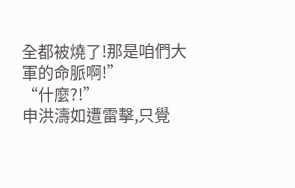全都被燒了!那是咱們大軍的命脈啊!”
“什麼?!”
申洪濤如遭雷擊,只覺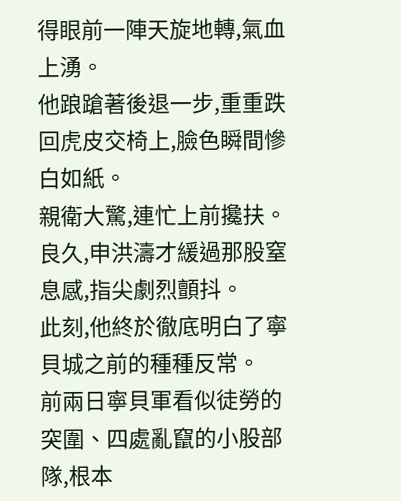得眼前一陣天旋地轉,氣血上湧。
他踉蹌著後退一步,重重跌回虎皮交椅上,臉色瞬間慘白如紙。
親衛大驚,連忙上前攙扶。良久,申洪濤才緩過那股窒息感,指尖劇烈顫抖。
此刻,他終於徹底明白了寧貝城之前的種種反常。
前兩日寧貝軍看似徒勞的突圍、四處亂竄的小股部隊,根本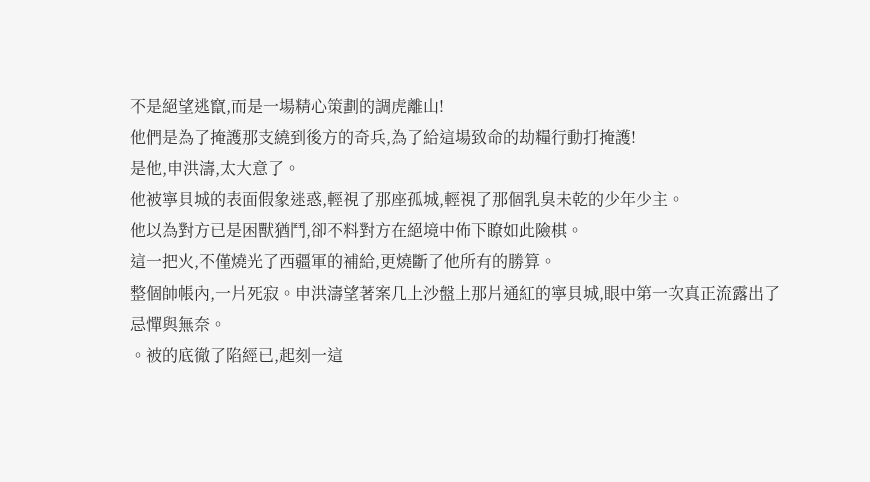不是絕望逃竄,而是一場精心策劃的調虎離山!
他們是為了掩護那支繞到後方的奇兵,為了給這場致命的劫糧行動打掩護!
是他,申洪濤,太大意了。
他被寧貝城的表面假象迷惑,輕視了那座孤城,輕視了那個乳臭未乾的少年少主。
他以為對方已是困獸猶鬥,卻不料對方在絕境中佈下瞭如此險棋。
這一把火,不僅燒光了西疆軍的補給,更燒斷了他所有的勝算。
整個帥帳內,一片死寂。申洪濤望著案几上沙盤上那片通紅的寧貝城,眼中第一次真正流露出了忌憚與無奈。
。被的底徹了陷經已,起刻一這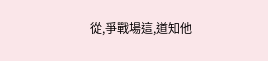從,爭戰場這,道知他